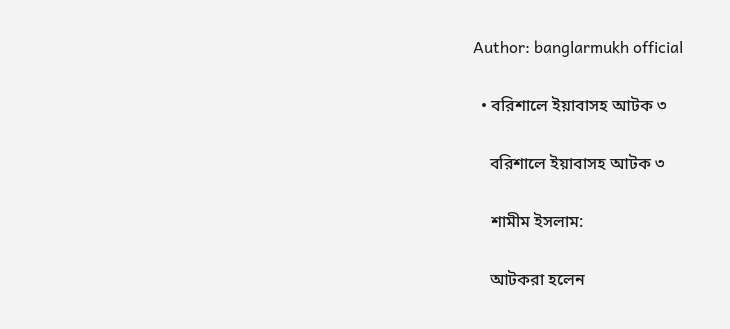Author: banglarmukh official

  • বরিশালে ইয়াবাসহ আটক ৩

    বরিশালে ইয়াবাসহ আটক ৩

    শামীম ইসলাম:

    আটকরা হলেন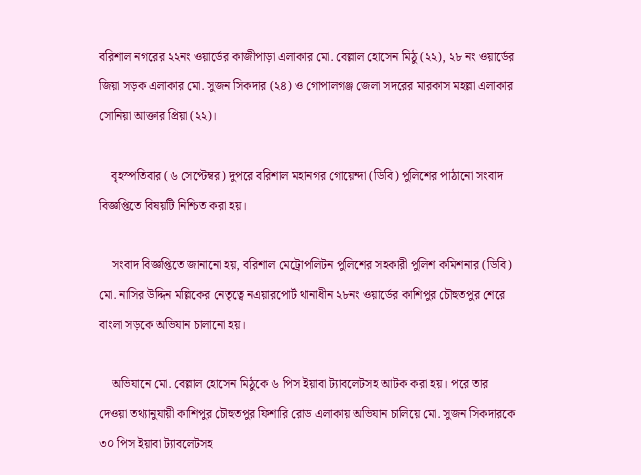বরিশাল নগরের ২২নং ওয়ার্ডের কাজীপাড়া এলাকার মো. বেল্লাল হোসেন মিঠু (২২), ২৮ নং ওয়ার্ডের জিয়া সড়ক এলাকার মো. সুজন সিকদার (২৪) ও গোপালগঞ্জ জেলা সদরের মারকাস মহল্লা এলাকার সোনিয়া আক্তার প্রিয়া (২২)।

    বৃহস্পতিবার (৬ সেপ্টেম্বর) দুপরে বরিশাল মহানগর গোয়েন্দা (ডিবি) পুলিশের পাঠানো সংবাদ বিজ্ঞপ্তিতে বিষয়টি নিশ্চিত করা হয়।

    সংবাদ বিজ্ঞপ্তিতে জানানো হয়, বরিশাল মেট্রোপলিটন পুলিশের সহকারী পুলিশ কমিশনার (ডিবি) মো. নাসির উদ্দিন মল্লিকের নেতৃত্বে নএয়ারপোর্ট থানাধীন ২৮নং ওয়ার্ডের কাশিপুর চৌহুতপুর শেরে বাংলা সড়কে অভিযান চালানো হয়।

    অভিযানে মো. বেল্লাল হোসেন মিঠুকে ৬ পিস ইয়াবা ট্যাবলেটসহ আটক করা হয়। পরে তার দেওয়া তথ্যানুযায়ী কাশিপুর চৌহুতপুর ফিশারি রোড এলাকায় অভিযান চালিয়ে মো. সুজন সিকদারকে ৩০ পিস ইয়াবা ট্যাবলেটসহ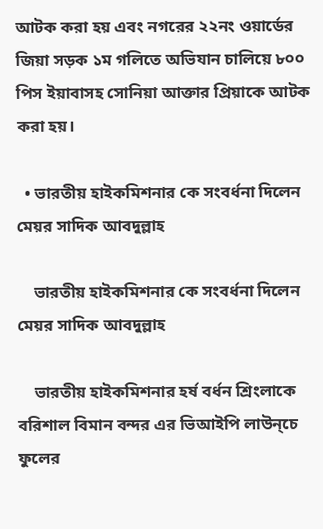আটক করা হয় এবং নগরের ২২নং ওয়ার্ডের জিয়া সড়ক ১ম গলিতে অভিযান চালিয়ে ৮০০ পিস ইয়াবাসহ সোনিয়া আক্তার প্রিয়াকে আটক করা হয়।

  • ভারতীয় হাইকমিশনার কে সংবর্ধনা দিলেন মেয়র সাদিক আবদুল্লাহ

    ভারতীয় হাইকমিশনার কে সংবর্ধনা দিলেন মেয়র সাদিক আবদুল্লাহ

    ভারতীয় হাইকমিশনার হর্ষ বর্ধন শ্রিংলাকে বরিশাল বিমান বন্দর এর ভিআইপি লাউন্চে ফুলের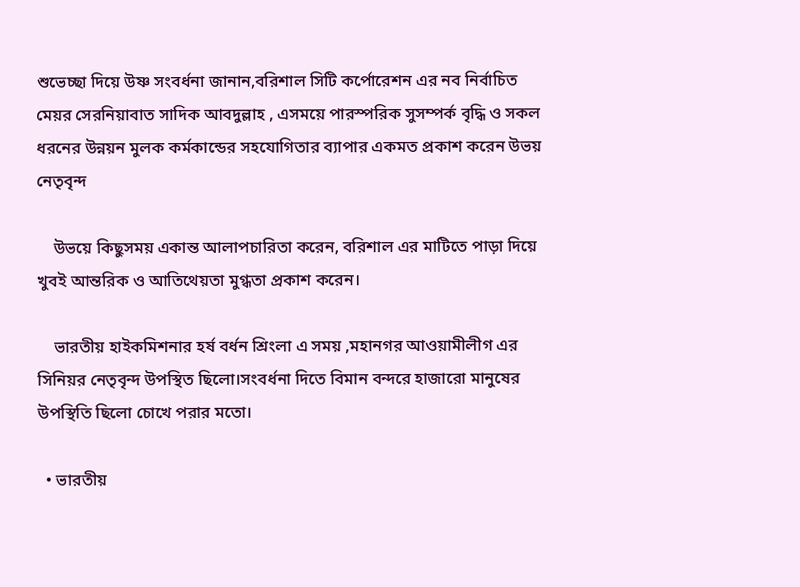শুভেচ্ছা দিয়ে উষ্ণ সংবর্ধনা জানান,বরিশাল সিটি কর্পোরেশন এর নব নির্বাচিত মেয়র সেরনিয়াবাত সাদিক আবদুল্লাহ , এসময়ে পারস্পরিক সুসম্পর্ক বৃদ্ধি ও সকল ধরনের উন্নয়ন মুলক কর্মকান্ডের সহযোগিতার ব্যাপার একমত প্রকাশ করেন উভয় নেতৃবৃন্দ

    উভয়ে কিছুসময় একান্ত আলাপচারিতা করেন, বরিশাল এর মাটিতে পাড়া দিয়ে খুবই আন্তরিক ও আতিথেয়তা মুগ্ধতা প্রকাশ করেন।

    ভারতীয় হাইকমিশনার হর্ষ বর্ধন শ্রিংলা এ সময় ,মহানগর আওয়ামীলীগ এর সিনিয়র নেতৃবৃন্দ উপস্থিত ছিলো।সংবর্ধনা দিতে বিমান বন্দরে হাজারো মানুষের উপস্থিতি ছিলো চোখে পরার মতো।

  • ভারতীয়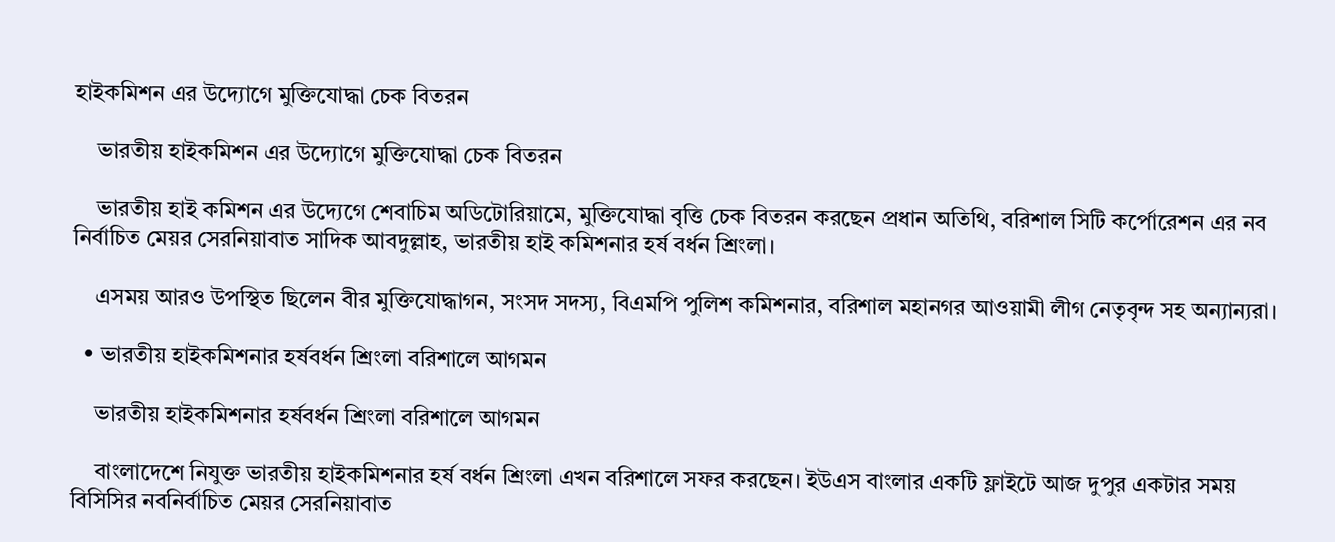হাইকমিশন এর উদ্যোগে মুক্তিযোদ্ধা চেক বিতরন

    ভারতীয় হাইকমিশন এর উদ্যোগে মুক্তিযোদ্ধা চেক বিতরন

    ভারতীয় হাই কমিশন এর উদ্যেগে শেবাচিম অডিটোরিয়ামে, মুক্তিযোদ্ধা বৃত্তি চেক বিতরন করছেন প্রধান অতিথি, বরিশাল সিটি কর্পোরেশন এর নব নির্বাচিত মেয়র সেরনিয়াবাত সাদিক আবদুল্লাহ, ভারতীয় হাই কমিশনার হর্ষ বর্ধন শ্রিংলা।

    এসময় আরও উপস্থিত ছিলেন বীর মুক্তিযোদ্ধাগন, সংসদ সদস্য, বিএমপি পুলিশ কমিশনার, বরিশাল মহানগর আওয়ামী লীগ নেতৃবৃন্দ সহ অন্যান্যরা।

  • ভারতীয় হাইকমিশনার হর্ষবর্ধন শ্রিংলা বরিশালে আগমন

    ভারতীয় হাইকমিশনার হর্ষবর্ধন শ্রিংলা বরিশালে আগমন

    বাংলাদেশে নিযুক্ত ভারতীয় হাইকমিশনার হর্ষ বর্ধন শ্রিংলা এখন বরিশালে সফর করছেন। ইউএস বাংলার একটি ফ্লাইটে আজ দুপুর একটার সময় বিসিসির নবনির্বাচিত মেয়র সেরনিয়াবাত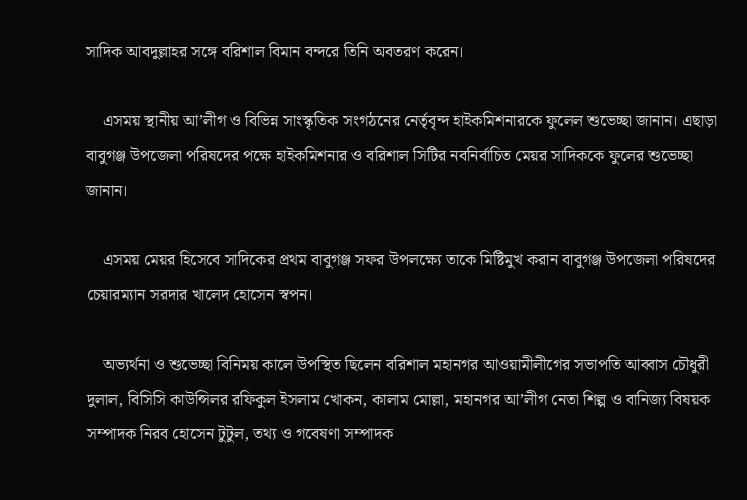সাদিক আবদুল্লাহর সঙ্গে বরিশাল বিমান বন্দরে তিনি অবতরণ করেন।

    এসময় স্থানীয় আ’লীগ ও বিভিন্ন সাংস্কৃতিক সংগঠনের নের্তৃবৃন্দ হাইকমিশনারকে ফুলেল শুভেচ্ছা জানান। এছাড়া বাবুগঞ্জ উপজেলা পরিষদের পক্ষে হাইকমিশনার ও বরিশাল সিটির নবনির্বাচিত মেয়র সাদিককে ফুলের শুভেচ্ছা জানান।

    এসময় মেয়র হিসেবে সাদিকের প্রথম বাবুগঞ্জ সফর উপলক্ষ্যে তাকে মিষ্টিমুখ করান বাবুগঞ্জ উপজেলা পরিষদের চেয়ারম্যান সরদার খালেদ হোসেন স্বপন।

    অভ্যর্থনা ও শুভেচ্ছা বিনিময় কালে উপস্থিত ছিলেন বরিশাল মহানগর আওয়ামীলীগের সভাপতি আব্বাস চৌধুরী দুলাল, বিসিসি কাউন্সিলর রফিকুল ইসলাম খোকন, কালাম মোল্লা, মহানগর আ’লীগ নেতা শিল্প ও বানিজ্য বিষয়ক সম্পাদক নিরব হোসেন টুটুল, তথ্য ও গবেষণা সম্পাদক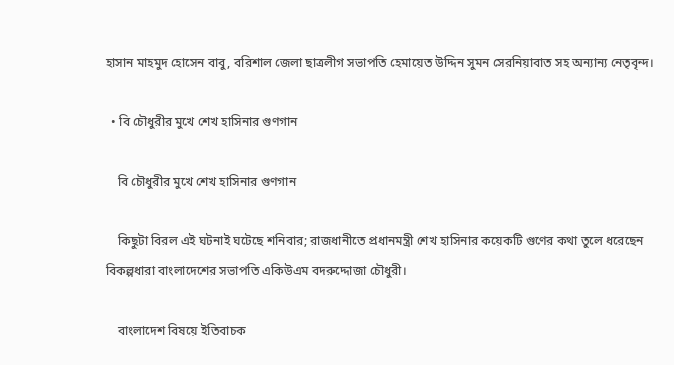হাসান মাহমুদ হোসেন বাবু, বরিশাল জেলা ছাত্রলীগ সভাপতি হেমায়েত উদ্দিন সুমন সেরনিয়াবাত সহ অন্যান্য নেতৃবৃন্দ।

  • বি চৌধুরীর মুখে শেখ হাসিনার গুণগান

    বি চৌধুরীর মুখে শেখ হাসিনার গুণগান

    কিছুটা বিরল এই ঘটনাই ঘটেছে শনিবার; রাজধানীতে প্রধানমন্ত্রী শেখ হাসিনার কয়েকটি গুণের কথা তুলে ধরেছেন বিকল্পধারা বাংলাদেশের সভাপতি একিউএম বদরুদ্দোজা চৌধুরী।

    বাংলাদেশ বিষয়ে ইতিবাচক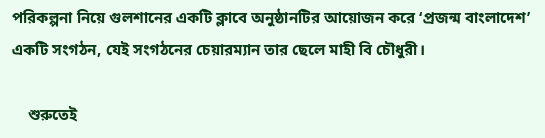পরিকল্পনা নিয়ে গুলশানের একটি ক্লাবে অনুষ্ঠানটির আয়োজন করে ‘প্রজন্ম বাংলাদেশ’ একটি সংগঠন, যেই সংগঠনের চেয়ারম্যান তার ছেলে মাহী বি চৌধুরী।

    শুরুতেই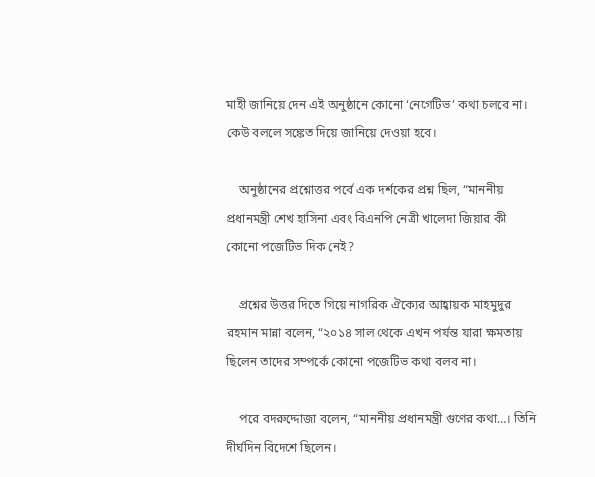মাহী জানিয়ে দেন এই অনুষ্ঠানে কোনো ‘নেগেটিভ’ কথা চলবে না। কেউ বললে সঙ্কেত দিয়ে জানিয়ে দেওয়া হবে।

    অনুষ্ঠানের প্রশ্নোত্তর পর্বে এক দর্শকের প্রশ্ন ছিল, “মাননীয় প্রধানমন্ত্রী শেখ হাসিনা এবং বিএনপি নেত্রী খালেদা জিয়ার কী কোনো পজেটিভ দিক নেই?

    প্রশ্নের উত্তর দিতে গিয়ে নাগরিক ঐক্যের আহ্বায়ক মাহমুদুর রহমান মান্না বলেন, “২০১৪ সাল থেকে এখন পর্যন্ত যারা ক্ষমতায় ছিলেন তাদের সম্পর্কে কোনো পজেটিভ কথা বলব না।

    পরে বদরুদ্দোজা বলেন, “মাননীয় প্রধানমন্ত্রী গুণের কথা…। তিনি দীর্ঘদিন বিদেশে ছিলেন।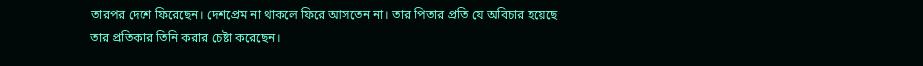তারপর দেশে ফিরেছেন। দেশপ্রেম না থাকলে ফিরে আসতেন না। তার পিতার প্রতি যে অবিচার হয়েছে তার প্রতিকার তিনি করার চেষ্টা করেছেন।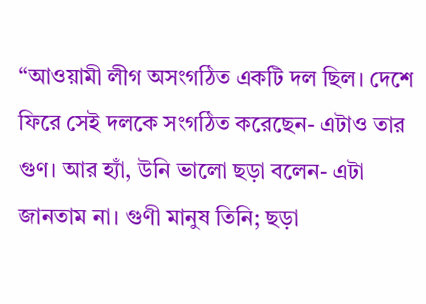“আওয়ামী লীগ অসংগঠিত একটি দল ছিল। দেশে ফিরে সেই দলকে সংগঠিত করেছেন- এটাও তার গুণ। আর হ্যাঁ, উনি ভালো ছড়া বলেন- এটা জানতাম না। গুণী মানুষ তিনি; ছড়া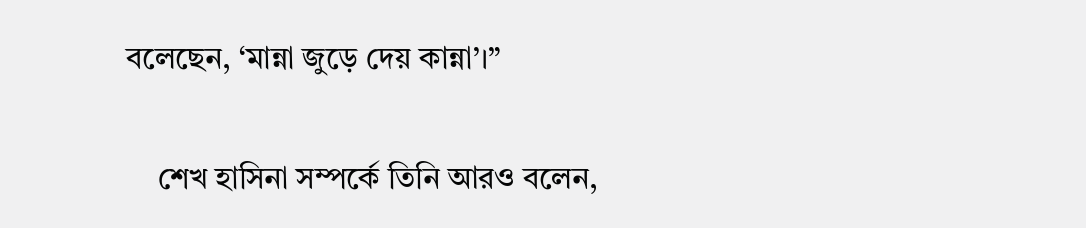বলেছেন, ‘মান্না জুড়ে দেয় কান্না’।”

    শেখ হাসিনা সম্পর্কে তিনি আরও বলেন,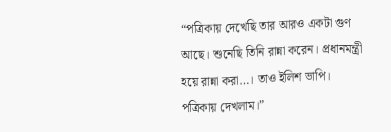“পত্রিকায় দেখেছি তার আরও একটা গুণ আছে। শুনেছি তিনি রান্না করেন। প্রধানমন্ত্রী হয়ে রান্না করা…। তাও ইলিশ ভাপি। পত্রিকায় দেখলাম।”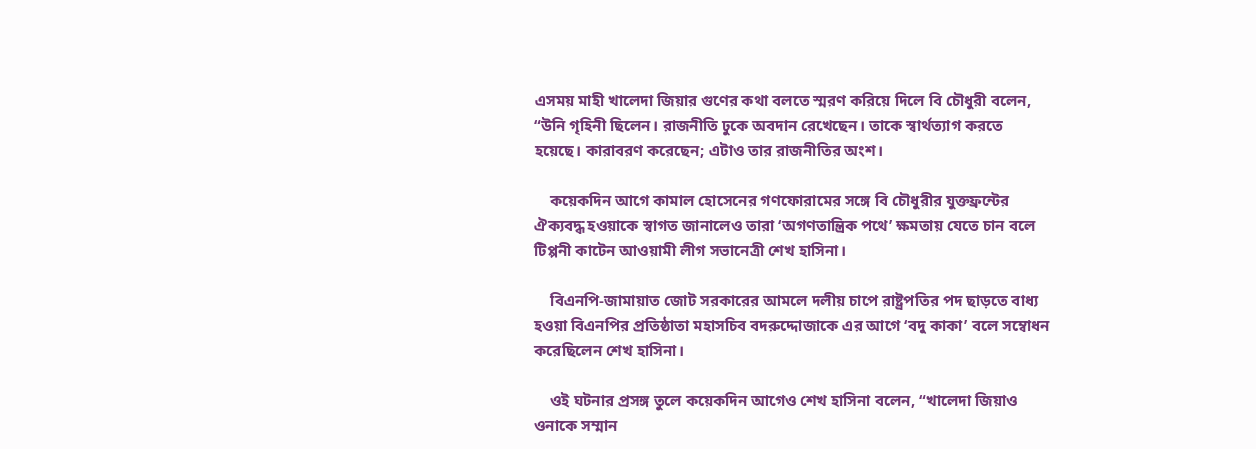এসময় মাহী খালেদা জিয়ার গুণের কথা বলতে স্মরণ করিয়ে দিলে বি চৌধুরী বলেন, “উনি গৃহিনী ছিলেন। রাজনীতি ঢুকে অবদান রেখেছেন। তাকে স্বার্থত্যাগ করতে হয়েছে। কারাবরণ করেছেন; এটাও তার রাজনীতির অংশ।

    কয়েকদিন আগে কামাল হোসেনের গণফোরামের সঙ্গে বি চৌধুরীর যুক্তফ্রন্টের ঐক্যবদ্ধ হওয়াকে স্বাগত জানালেও তারা ‘অগণতান্ত্রিক পথে’ ক্ষমতায় যেতে চান বলে টিপ্পনী কাটেন আওয়ামী লীগ সভানেত্রী শেখ হাসিনা।

    বিএনপি-জামায়াত জোট সরকারের আমলে দলীয় চাপে রাষ্ট্রপতির পদ ছাড়তে বাধ্য হওয়া বিএনপির প্রতিষ্ঠাতা মহাসচিব বদরুদ্দোজাকে এর আগে ‘বদু কাকা’ বলে সম্বোধন করেছিলেন শেখ হাসিনা।

    ওই ঘটনার প্রসঙ্গ তুলে কয়েকদিন আগেও শেখ হাসিনা বলেন, “খালেদা জিয়াও ওনাকে সম্মান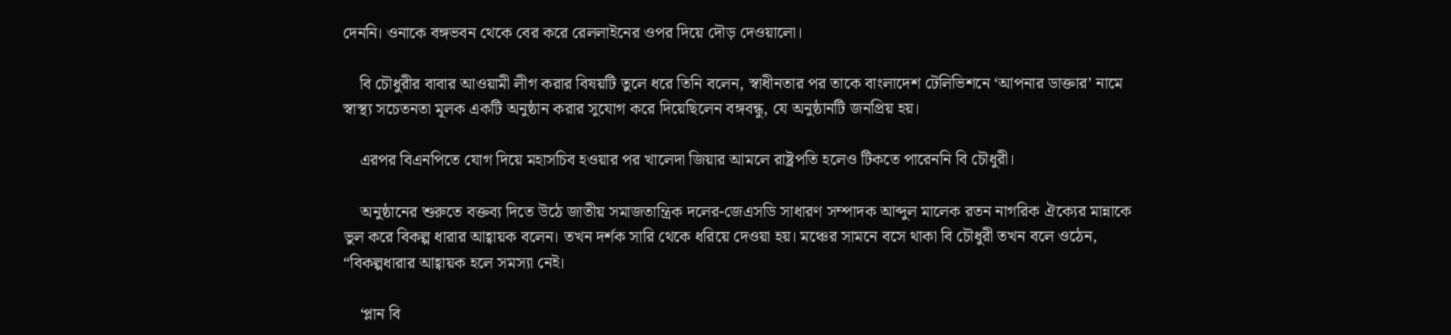দেননি। ওনাকে বঙ্গভবন থেকে বের করে রেললাইনের ওপর দিয়ে দৌড় দেওয়ালো।

    বি চৌধুরীর বাবার আওয়ামী লীগ করার বিষয়টি তুলে ধরে তিনি বলেন, স্বাধীনতার পর তাকে বাংলাদেশ টেলিভিশনে ‘আপনার ডাক্তার’ নামে স্বাস্থ্য সচেতনতা মূলক একটি অনুষ্ঠান করার সুযোগ করে দিয়েছিলেন বঙ্গবন্ধু, যে অনুষ্ঠানটি জনপ্রিয় হয়।

    এরপর বিএনপিতে যোগ দিয়ে মহাসচিব হওয়ার পর খালেদা জিয়ার আমলে রাষ্ট্রপতি হলেও টিকতে পারেননি বি চৌধুরী।

    অনুষ্ঠানের শুরুতে বক্তব্য দিতে উঠে জাতীয় সমাজতান্ত্রিক দলের-জেএসডি সাধারণ সম্পাদক আব্দুল মালেক রতন নাগরিক ঐক্যের মান্নাকে ভুল করে বিকল্প ধারার আহ্বায়ক বলেন। তখন দর্শক সারি থেকে ধরিয়ে দেওয়া হয়। মঞ্চের সামনে বসে থাকা বি চৌধুরী তখন বলে ওঠেন, “বিকল্পধারার আহ্বায়ক হলে সমস্যা নেই।

    ‘প্লান বি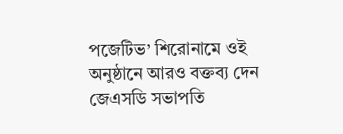পজেটিভ’ শিরোনামে ওই অনুষ্ঠানে আরও বক্তব্য দেন জেএসডি সভাপতি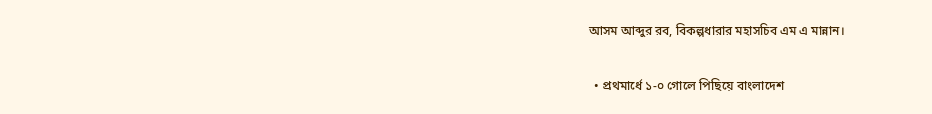আসম আব্দুর রব, বিকল্পধারার মহাসচিব এম এ মান্নান।

  • প্রথমার্ধে ১-০ গোলে পিছিয়ে বাংলাদেশ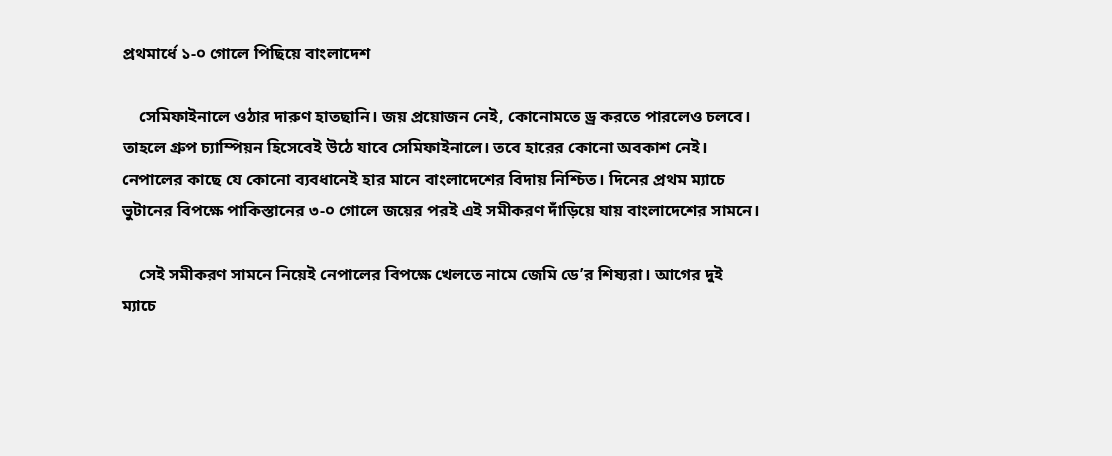প্রথমার্ধে ১-০ গোলে পিছিয়ে বাংলাদেশ

    সেমিফাইনালে ওঠার দারুণ হাতছানি। জয় প্রয়োজন নেই, কোনোমতে ড্র করতে পারলেও চলবে। তাহলে গ্রুপ চ্যাম্পিয়ন হিসেবেই উঠে যাবে সেমিফাইনালে। তবে হারের কোনো অবকাশ নেই। নেপালের কাছে যে কোনো ব্যবধানেই হার মানে বাংলাদেশের বিদায় নিশ্চিত। দিনের প্রথম ম্যাচে ভুটানের বিপক্ষে পাকিস্তানের ৩-০ গোলে জয়ের পরই এই সমীকরণ দাঁড়িয়ে যায় বাংলাদেশের সামনে।

    সেই সমীকরণ সামনে নিয়েই নেপালের বিপক্ষে খেলতে নামে জেমি ডে’র শিষ্যরা। আগের দুই ম্যাচে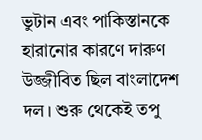ভুটান এবং পাকিস্তানকে হারানোর কারণে দারুণ উজ্জীবিত ছিল বাংলাদেশ দল। শুরু থেকেই তপু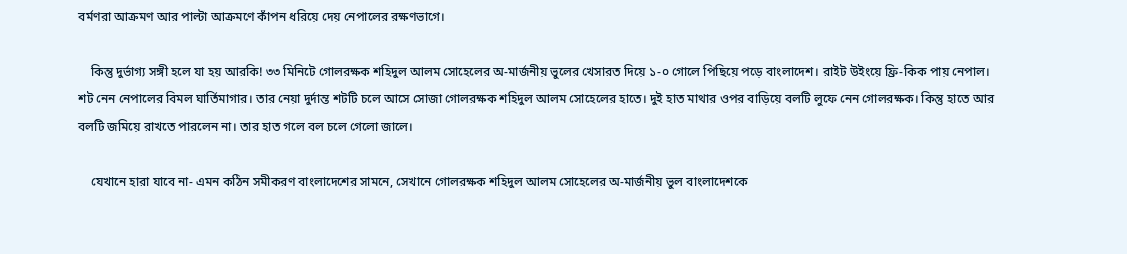বর্মণরা আক্রমণ আর পাল্টা আক্রমণে কাঁপন ধরিয়ে দেয় নেপালের রক্ষণভাগে।

    কিন্তু দুর্ভাগ্য সঙ্গী হলে যা হয় আরকি! ৩৩ মিনিটে গোলরক্ষক শহিদুল আলম সোহেলের অ-মার্জনীয় ভুলের খেসারত দিয়ে ১-০ গোলে পিছিয়ে পড়ে বাংলাদেশ। রাইট উইংয়ে ফ্রি-কিক পায় নেপাল। শট নেন নেপালের বিমল ঘার্তিমাগার। তার নেয়া দুর্দান্ত শটটি চলে আসে সোজা গোলরক্ষক শহিদুল আলম সোহেলের হাতে। দুই হাত মাথার ওপর বাড়িয়ে বলটি লুফে নেন গোলরক্ষক। কিন্তু হাতে আর বলটি জমিয়ে রাখতে পারলেন না। তার হাত গলে বল চলে গেলো জালে।

    যেখানে হারা যাবে না- এমন কঠিন সমীকরণ বাংলাদেশের সামনে, সেখানে গোলরক্ষক শহিদুল আলম সোহেলের অ-মার্জনীয় ভুল বাংলাদেশকে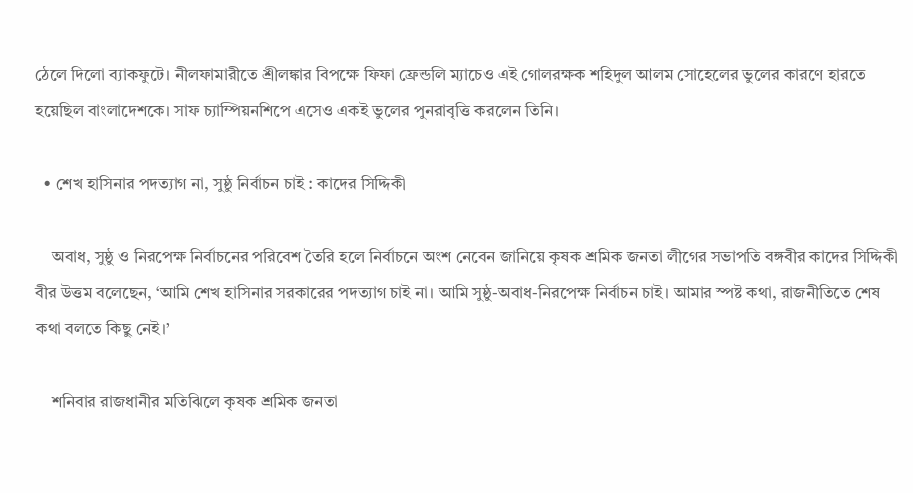ঠেলে দিলো ব্যাকফুটে। নীলফামারীতে শ্রীলঙ্কার বিপক্ষে ফিফা ফ্রেন্ডলি ম্যাচেও এই গোলরক্ষক শহিদুল আলম সোহেলের ভুলের কারণে হারতে হয়েছিল বাংলাদেশকে। সাফ চ্যাম্পিয়নশিপে এসেও একই ভুলের পুনরাবৃত্তি করলেন তিনি।

  • শেখ হাসিনার পদত্যাগ না, সুষ্ঠু নির্বাচন চাই : কাদের সিদ্দিকী

    অবাধ, সুষ্ঠু ও নিরপেক্ষ নির্বাচনের পরিবেশ তৈরি হলে নির্বাচনে অংশ নেবেন জানিয়ে কৃষক শ্রমিক জনতা লীগের সভাপতি বঙ্গবীর কাদের সিদ্দিকী বীর উত্তম বলেছেন, ‘আমি শেখ হাসিনার সরকারের পদত্যাগ চাই না। আমি সুষ্ঠু-অবাধ-নিরপেক্ষ নির্বাচন চাই। আমার স্পষ্ট কথা, রাজনীতিতে শেষ কথা বলতে কিছু নেই।’

    শনিবার রাজধানীর মতিঝিলে কৃষক শ্রমিক জনতা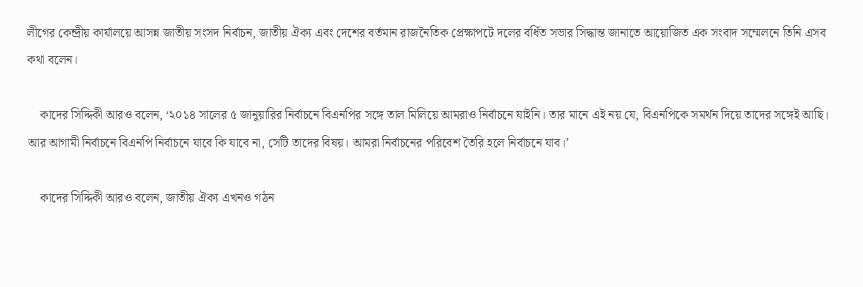লীগের কেন্দ্রীয় কার্যালয়ে আসন্ন জাতীয় সংসদ নির্বাচন, জাতীয় ঐক্য এবং দেশের বর্তমান রাজনৈতিক প্রেক্ষাপটে দলের বর্ধিত সভার সিদ্ধান্ত জানাতে আয়োজিত এক সংবাদ সম্মেলনে তিনি এসব কথা বলেন।

    কাদের সিদ্দিকী আরও বলেন, ‘২০১৪ সালের ৫ জানুয়ারির নির্বাচনে বিএনপির সঙ্গে তাল মিলিয়ে আমরাও নির্বাচনে যাইনি। তার মানে এই নয় যে, বিএনপিকে সমর্থন দিয়ে তাদের সঙ্গেই আছি। আর আগামী নির্বাচনে বিএনপি নির্বাচনে যাবে কি যাবে না, সেটি তাদের বিষয়। আমরা নির্বাচনের পরিবেশ তৈরি হলে নির্বাচনে যাব।’

    কাদের সিদ্দিকী আরও বলেন, জাতীয় ঐক্য এখনও গঠন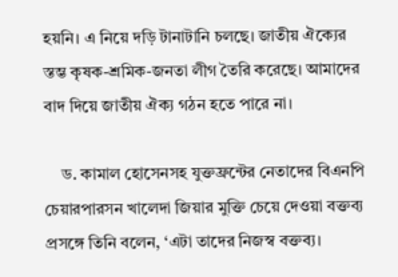হয়নি। এ নিয়ে দড়ি টানাটানি চলছে। জাতীয় ঐক্যের স্তম্ভ কৃষক-শ্রমিক-জনতা লীগ তৈরি করেছে। আমাদের বাদ দিয়ে জাতীয় ঐক্য গঠন হতে পারে না।

    ড. কামাল হোসেনসহ যুক্তফ্রন্টের নেতাদের বিএনপি চেয়ারপারসন খালেদা জিয়ার মুক্তি চেয়ে দেওয়া বক্তব্য প্রসঙ্গে তিনি বলেন, ‘এটা তাদের নিজস্ব বক্তব্য।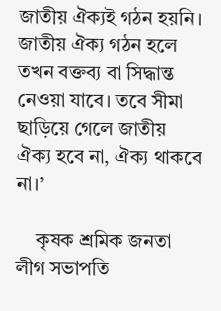জাতীয় ঐক্যই গঠন হয়নি। জাতীয় ঐক্য গঠন হলে তখন বক্তব্য বা সিদ্ধান্ত নেওয়া যাবে। তবে সীমা ছাড়িয়ে গেলে জাতীয় ঐক্য হবে না, ঐক্য থাকবে না।’

    কৃষক শ্রমিক জনতা লীগ সভাপতি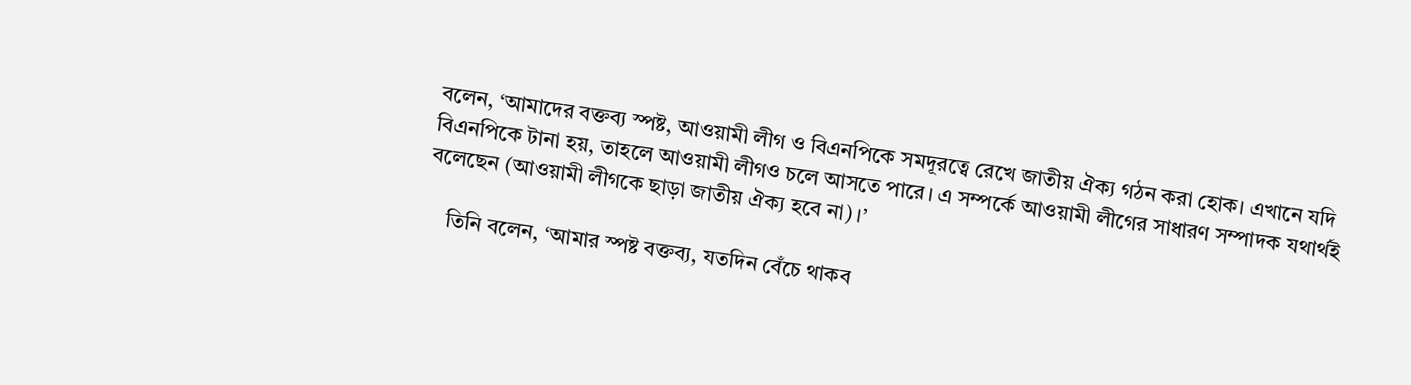বলেন, ‘আমাদের বক্তব্য স্পষ্ট, আওয়ামী লীগ ও বিএনপিকে সমদূরত্বে রেখে জাতীয় ঐক্য গঠন করা হোক। এখানে যদি বিএনপিকে টানা হয়, তাহলে আওয়ামী লীগও চলে আসতে পারে। এ সম্পর্কে আওয়ামী লীগের সাধারণ সম্পাদক যথার্থই বলেছেন (আওয়ামী লীগকে ছাড়া জাতীয় ঐক্য হবে না)।’

    তিনি বলেন, ‘আমার স্পষ্ট বক্তব্য, যতদিন বেঁচে থাকব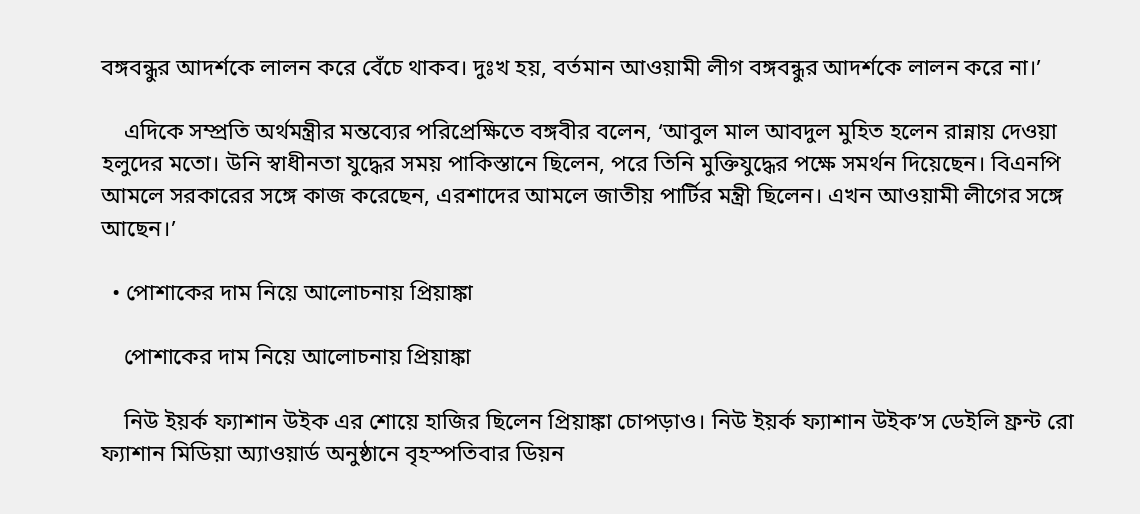বঙ্গবন্ধুর আদর্শকে লালন করে বেঁচে থাকব। দুঃখ হয়, বর্তমান আওয়ামী লীগ বঙ্গবন্ধুর আদর্শকে লালন করে না।’

    এদিকে সম্প্রতি অর্থমন্ত্রীর মন্তব্যের পরিপ্রেক্ষিতে বঙ্গবীর বলেন, ‘আবুল মাল আবদুল মুহিত হলেন রান্নায় দেওয়া হলুদের মতো। উনি স্বাধীনতা যুদ্ধের সময় পাকিস্তানে ছিলেন, পরে তিনি মুক্তিযুদ্ধের পক্ষে সমর্থন দিয়েছেন। বিএনপি আমলে সরকারের সঙ্গে কাজ করেছেন, এরশাদের আমলে জাতীয় পার্টির মন্ত্রী ছিলেন। এখন আওয়ামী লীগের সঙ্গে আছেন।’

  • পোশাকের দাম নিয়ে আলোচনায় প্রিয়াঙ্কা

    পোশাকের দাম নিয়ে আলোচনায় প্রিয়াঙ্কা

    নিউ ইয়র্ক ফ্যাশান উইক এর শোয়ে হাজির ছিলেন প্রিয়াঙ্কা চোপড়াও। নিউ ইয়র্ক ফ্যাশান উইক’স ডেইলি ফ্রন্ট রো ফ্যাশান মিডিয়া অ্যাওয়ার্ড অনুষ্ঠানে বৃহস্পতিবার ডিয়ন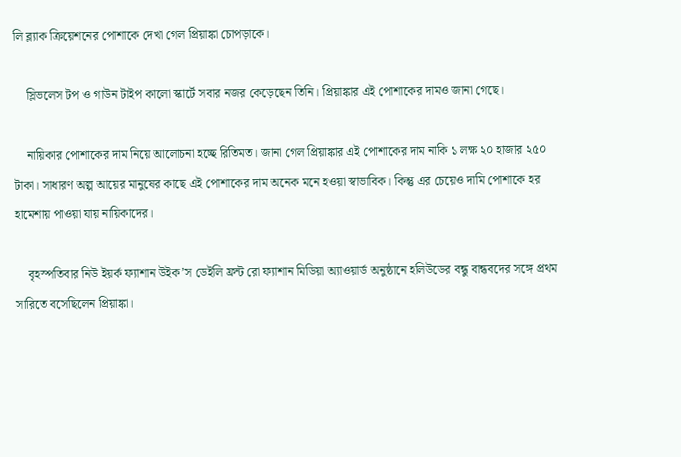লি ব্ল্যাক ক্রিয়েশনের পোশাকে দেখা গেল প্রিয়াঙ্কা চোপড়াকে।

    স্লিভলেস টপ ও গাউন টাইপ কালো স্কার্টে সবার নজর কেড়েছেন তিনি। প্রিয়াঙ্কার এই পোশাকের দামও জানা গেছে।

    নায়িকার পোশাকের দাম নিয়ে আলোচনা হচ্ছে রিতিমত। জানা গেল প্রিয়াঙ্কার এই পোশাকের দাম নাকি ১ লক্ষ ২০ হাজার ২৫০ টাকা। সাধারণ অল্প আয়ের মানুষের কাছে এই পোশাকের দাম অনেক মনে হওয়া স্বাভাবিক। কিন্তু এর চেয়েও দামি পোশাকে হর হামেশায় পাওয়া যায় নায়িকাদের।

    বৃহস্পতিবার নিউ ইয়র্ক ফ্যাশান উইক’স ডেইলি ফ্রন্ট রো ফ্যাশান মিডিয়া অ্যাওয়ার্ড অনুষ্ঠানে হলিউডের বন্ধু বান্ধবদের সঙ্গে প্রথম সারিতে বসেছিলেন প্রিয়াঙ্কা।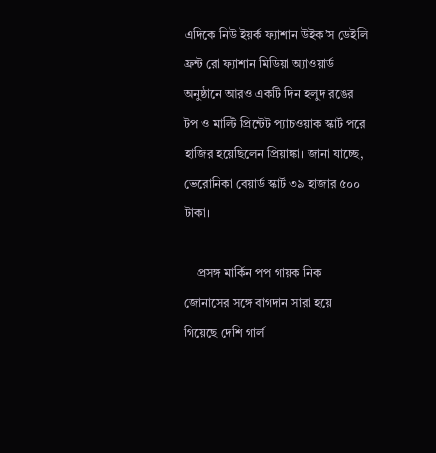এদিকে নিউ ইয়র্ক ফ্যাশান উইক’স ডেইলি ফ্রন্ট রো ফ্যাশান মিডিয়া অ্যাওয়ার্ড অনুষ্ঠানে আরও একটি দিন হলুদ রঙের টপ ও মাল্টি প্রিন্টেট প্যাচওয়াক স্কার্ট পরে হাজির হয়েছিলেন প্রিয়াঙ্কা। জানা যাচ্ছে, ভেরোনিকা বেয়ার্ড স্কার্ট ৩৯ হাজার ৫০০ টাকা।

    প্রসঙ্গ মার্কিন পপ গায়ক নিক জোনাসের সঙ্গে বাগদান সারা হয়ে গিয়েছে দেশি গার্ল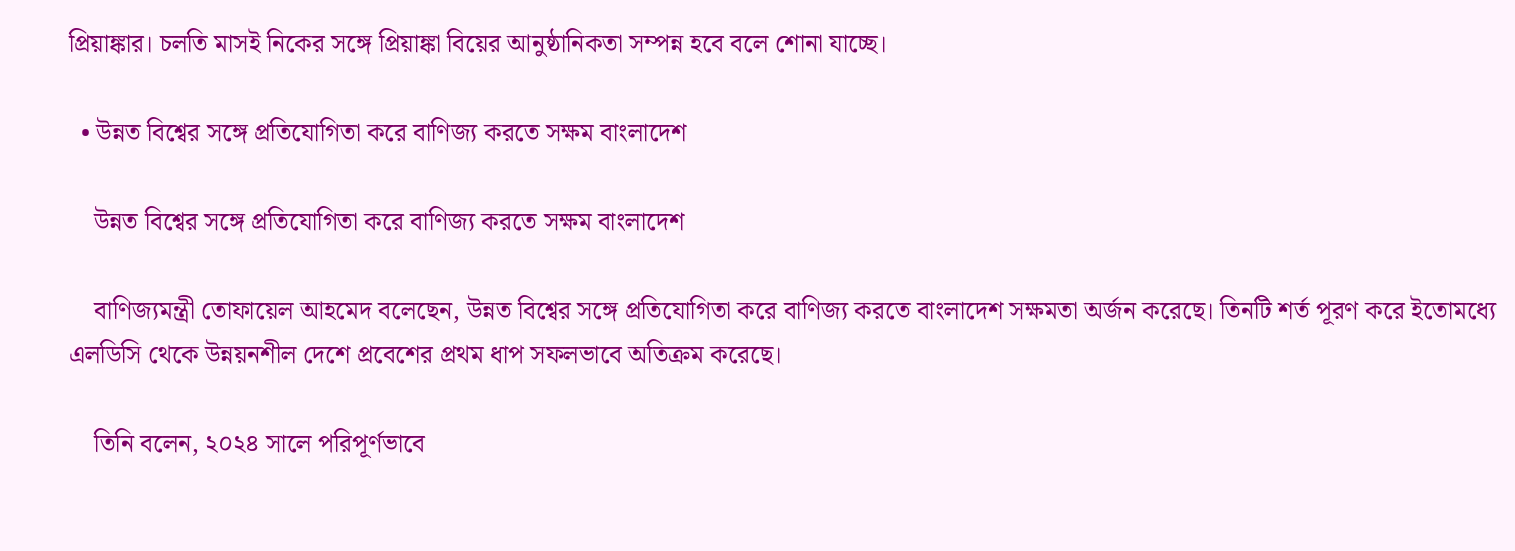প্রিয়াঙ্কার। চলতি মাসই নিকের সঙ্গে প্রিয়াঙ্কা বিয়ের আনুষ্ঠানিকতা সম্পন্ন হবে বলে শোনা যাচ্ছে।

  • উন্নত বিশ্বের সঙ্গে প্রতিযোগিতা করে বাণিজ্য করতে সক্ষম বাংলাদেশ

    উন্নত বিশ্বের সঙ্গে প্রতিযোগিতা করে বাণিজ্য করতে সক্ষম বাংলাদেশ

    বাণিজ্যমন্ত্রী তোফায়েল আহমেদ বলেছেন, উন্নত বিশ্বের সঙ্গে প্রতিযোগিতা করে বাণিজ্য করতে বাংলাদেশ সক্ষমতা অর্জন করেছে। তিনটি শর্ত পূরণ করে ইতোমধ্যে এলডিসি থেকে উন্নয়নশীল দেশে প্রবেশের প্রথম ধাপ সফলভাবে অতিক্রম করেছে।

    তিনি বলেন, ২০২৪ সালে পরিপূর্ণভাবে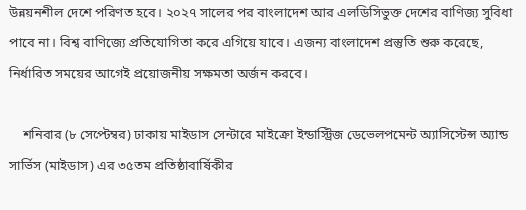উন্নয়নশীল দেশে পরিণত হবে। ২০২৭ সালের পর বাংলাদেশ আর এলডিসিভুক্ত দেশের বাণিজ্য সুবিধা পাবে না। বিশ্ব বাণিজ্যে প্রতিযোগিতা করে এগিয়ে যাবে। এজন্য বাংলাদেশ প্রস্তুতি শুরু করেছে, নির্ধারিত সময়ের আগেই প্রয়োজনীয় সক্ষমতা অর্জন করবে।

    শনিবার (৮ সেপ্টেম্বর) ঢাকায় মাইডাস সেন্টারে মাইক্রো ইন্ডাস্ট্রিজ ডেভেলপমেন্ট অ্যাসিস্টেন্স অ্যান্ড সার্ভিস (মাইডাস) এর ৩৫তম প্রতিষ্ঠাবার্ষিকীর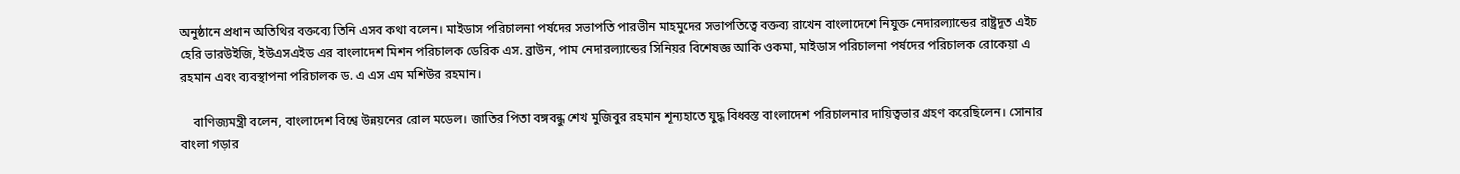অনুষ্ঠানে প্রধান অতিথির বক্তব্যে তিনি এসব কথা বলেন। মাইডাস পরিচালনা পর্ষদের সভাপতি পারভীন মাহমুদের সভাপতিত্বে বক্তব্য রাখেন বাংলাদেশে নিযুক্ত নেদারল্যান্ডের রাষ্ট্রদূত এইচ হেরি ভারউইজি, ইউএসএইড এর বাংলাদেশ মিশন পরিচালক ডেরিক এস. ব্রাউন, পাম নেদারল্যান্ডের সিনিয়র বিশেষজ্ঞ আকি ওকমা, মাইডাস পরিচালনা পর্ষদের পরিচালক রোকেয়া এ রহমান এবং ব্যবস্থাপনা পরিচালক ড. এ এস এম মশিউর রহমান।

    বাণিজ্যমন্ত্রী বলেন, বাংলাদেশ বিশ্বে উন্নয়নের রোল মডেল। জাতির পিতা বঙ্গবন্ধু শেখ মুজিবুর রহমান শূন্যহাতে যুদ্ধ বিধ্বস্ত বাংলাদেশ পরিচালনার দায়িত্বভার গ্রহণ করেছিলেন। সোনার বাংলা গড়ার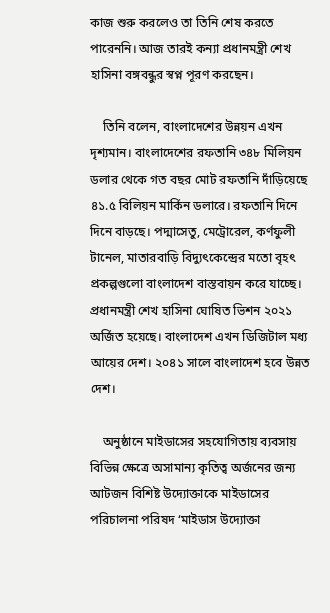কাজ শুরু করলেও তা তিনি শেষ করতে পারেননি। আজ তারই কন্যা প্রধানমন্ত্রী শেখ হাসিনা বঙ্গবন্ধুর স্বপ্ন পূরণ করছেন।

    তিনি বলেন, বাংলাদেশের উন্নয়ন এখন দৃশ্যমান। বাংলাদেশের রফতানি ৩৪৮ মিলিয়ন ডলার থেকে গত বছর মোট রফতানি দাঁড়িয়েছে ৪১.৫ বিলিয়ন মার্কিন ডলারে। রফতানি দিনে দিনে বাড়ছে। পদ্মাসেতু, মেট্রোরেল, কর্ণফুলী টানেল, মাতারবাড়ি বিদ্যুৎকেন্দ্রের মতো বৃহৎ প্রকল্পগুলো বাংলাদেশ বাস্তবায়ন করে যাচ্ছে। প্রধানমন্ত্রী শেখ হাসিনা ঘোষিত ভিশন ২০২১ অর্জিত হয়েছে। বাংলাদেশ এখন ডিজিটাল মধ্য আয়ের দেশ। ২০৪১ সালে বাংলাদেশ হবে উন্নত দেশ।

    অনুষ্ঠানে মাইডাসের সহযোগিতায় ব্যবসায় বিভিন্ন ক্ষেত্রে অসামান্য কৃতিত্ব অর্জনের জন্য আটজন বিশিষ্ট উদ্যোক্তাকে মাইডাসের পরিচালনা পরিষদ ‘মাইডাস উদ্যোক্তা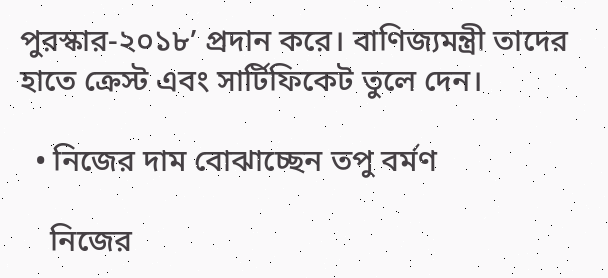পুরস্কার-২০১৮’ প্রদান করে। বাণিজ্যমন্ত্রী তাদের হাতে ক্রেস্ট এবং সার্টিফিকেট তুলে দেন।

  • নিজের দাম বোঝাচ্ছেন তপু বর্মণ

    নিজের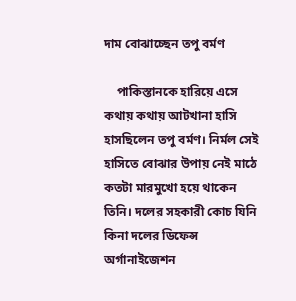দাম বোঝাচ্ছেন তপু বর্মণ

    পাকিস্তানকে হারিয়ে এসে কথায় কথায় আটখানা হাসি হাসছিলেন তপু বর্মণ। নির্মল সেই হাসিতে বোঝার উপায় নেই মাঠে কতটা মারমুখো হয়ে থাকেন তিনি। দলের সহকারী কোচ যিনি কিনা দলের ডিফেন্স অর্গানাইজেশন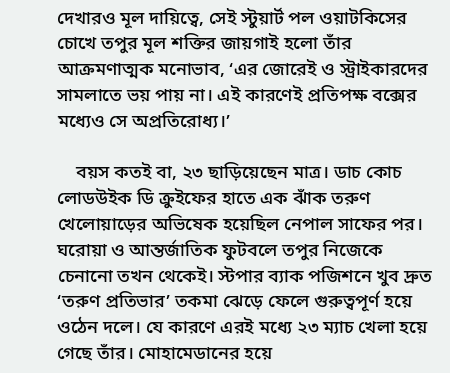দেখারও মূল দায়িত্বে, সেই স্টুয়ার্ট পল ওয়াটকিসের চোখে তপুর মূল শক্তির জায়গাই হলো তাঁর আক্রমণাত্মক মনোভাব, ‘এর জোরেই ও স্ট্রাইকারদের সামলাতে ভয় পায় না। এই কারণেই প্রতিপক্ষ বক্সের মধ্যেও সে অপ্রতিরোধ্য।’

    বয়স কতই বা, ২৩ ছাড়িয়েছেন মাত্র। ডাচ কোচ লোডউইক ডি ক্রুইফের হাতে এক ঝাঁক তরুণ খেলোয়াড়ের অভিষেক হয়েছিল নেপাল সাফের পর। ঘরোয়া ও আন্তর্জাতিক ফুটবলে তপুর নিজেকে চেনানো তখন থেকেই। স্টপার ব্যাক পজিশনে খুব দ্রুত ‘তরুণ প্রতিভার’ তকমা ঝেড়ে ফেলে গুরুত্বপূর্ণ হয়ে ওঠেন দলে। যে কারণে এরই মধ্যে ২৩ ম্যাচ খেলা হয়ে গেছে তাঁর। মোহামেডানের হয়ে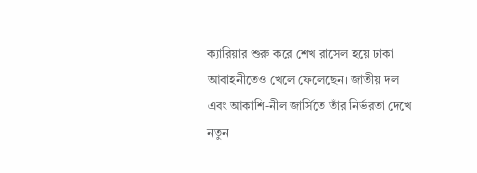ক্যারিয়ার শুরু করে শেখ রাসেল হয়ে ঢাকা আবাহনীতেও খেলে ফেলেছেন। জাতীয় দল এবং আকাশি-নীল জার্সিতে তাঁর নির্ভরতা দেখে নতুন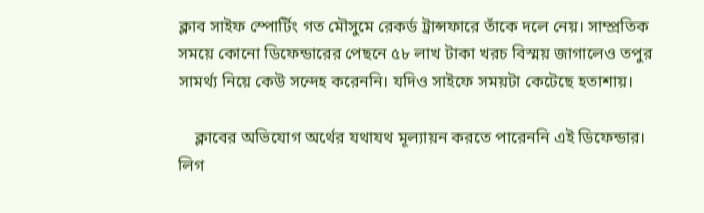ক্লাব সাইফ স্পোর্টিং গত মৌসুমে রেকর্ড ট্রান্সফারে তাঁকে দলে নেয়। সাম্প্রতিক সময়ে কোনো ডিফেন্ডারের পেছনে ৫৮ লাখ টাকা খরচ বিস্ময় জাগালেও তপুর সামর্থ্য নিয়ে কেউ সন্দেহ করেননি। যদিও সাইফে সময়টা কেটেছে হতাশায়।

    ক্লাবের অভিযোগ অর্থের যথাযথ মূল্যায়ন করতে পারেননি এই ডিফেন্ডার। লিগ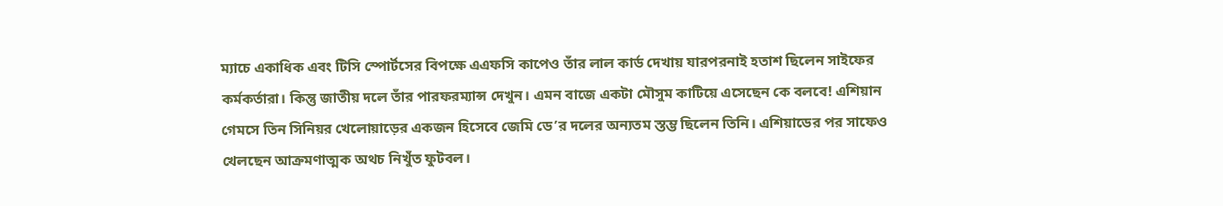ম্যাচে একাধিক এবং টিসি স্পোর্টসের বিপক্ষে এএফসি কাপেও তাঁর লাল কার্ড দেখায় যারপরনাই হতাশ ছিলেন সাইফের কর্মকর্তারা। কিন্তু জাতীয় দলে তাঁর পারফরম্যান্স দেখুন। এমন বাজে একটা মৌসুম কাটিয়ে এসেছেন কে বলবে! এশিয়ান গেমসে তিন সিনিয়র খেলোয়াড়ের একজন হিসেবে জেমি ডে’র দলের অন্যতম স্তম্ভ ছিলেন তিনি। এশিয়াডের পর সাফেও খেলছেন আক্রমণাত্মক অথচ নিখুঁত ফুটবল।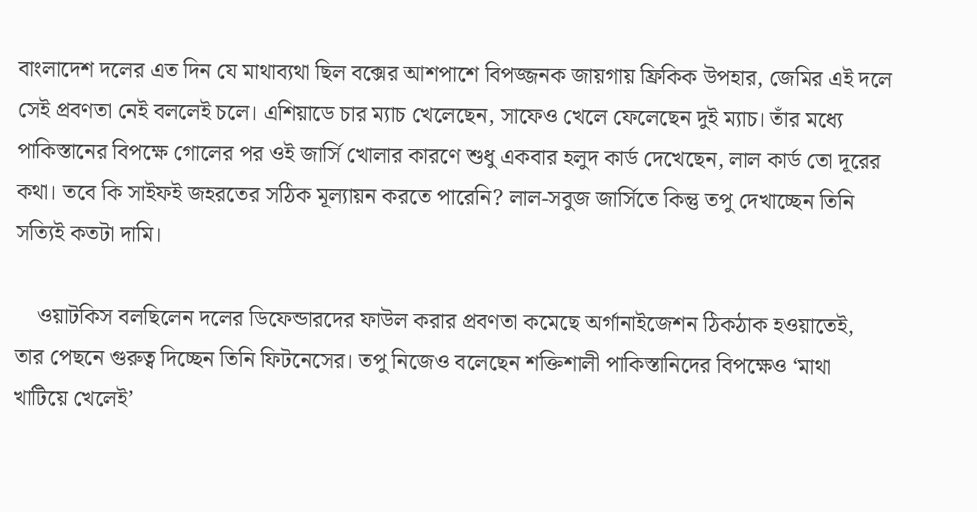বাংলাদেশ দলের এত দিন যে মাথাব্যথা ছিল বক্সের আশপাশে বিপজ্জনক জায়গায় ফ্রিকিক উপহার, জেমির এই দলে সেই প্রবণতা নেই বললেই চলে। এশিয়াডে চার ম্যাচ খেলেছেন, সাফেও খেলে ফেলেছেন দুই ম্যাচ। তাঁর মধ্যে পাকিস্তানের বিপক্ষে গোলের পর ওই জার্সি খোলার কারণে শুধু একবার হলুদ কার্ড দেখেছেন, লাল কার্ড তো দূরের কথা। তবে কি সাইফই জহরতের সঠিক মূল্যায়ন করতে পারেনি? লাল-সবুজ জার্সিতে কিন্তু তপু দেখাচ্ছেন তিনি সত্যিই কতটা দামি।

    ওয়াটকিস বলছিলেন দলের ডিফেন্ডারদের ফাউল করার প্রবণতা কমেছে অর্গানাইজেশন ঠিকঠাক হওয়াতেই, তার পেছনে গুরুত্ব দিচ্ছেন তিনি ফিটনেসের। তপু নিজেও বলেছেন শক্তিশালী পাকিস্তানিদের বিপক্ষেও ‘মাথা খাটিয়ে খেলেই’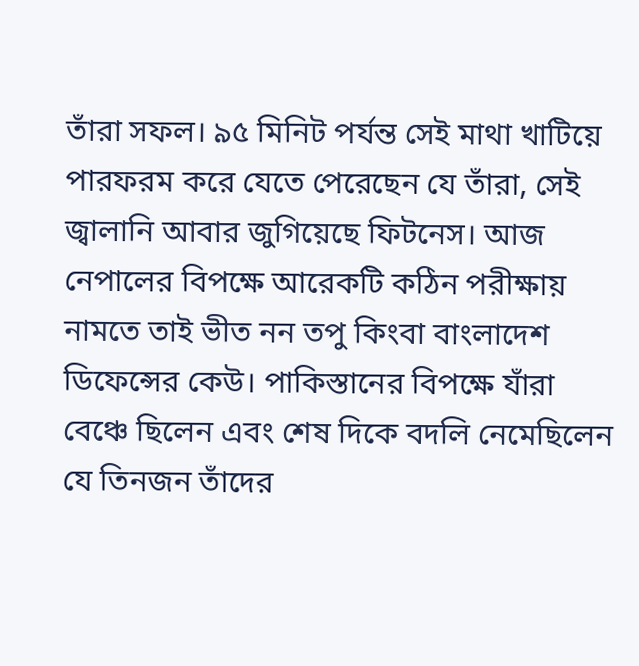তাঁরা সফল। ৯৫ মিনিট পর্যন্ত সেই মাথা খাটিয়ে পারফরম করে যেতে পেরেছেন যে তাঁরা, সেই জ্বালানি আবার জুগিয়েছে ফিটনেস। আজ নেপালের বিপক্ষে আরেকটি কঠিন পরীক্ষায় নামতে তাই ভীত নন তপু কিংবা বাংলাদেশ ডিফেন্সের কেউ। পাকিস্তানের বিপক্ষে যাঁরা বেঞ্চে ছিলেন এবং শেষ দিকে বদলি নেমেছিলেন যে তিনজন তাঁদের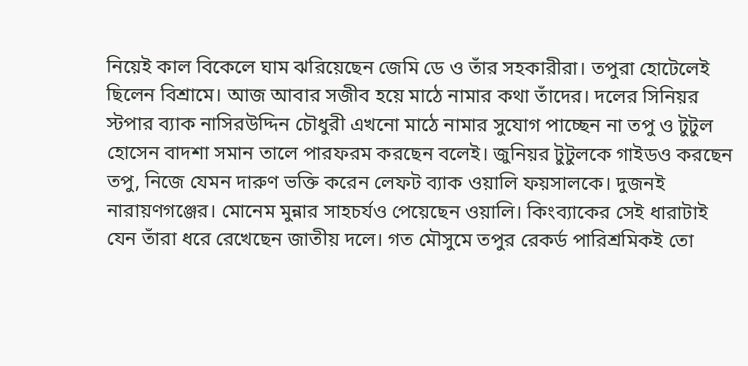নিয়েই কাল বিকেলে ঘাম ঝরিয়েছেন জেমি ডে ও তাঁর সহকারীরা। তপুরা হোটেলেই ছিলেন বিশ্রামে। আজ আবার সজীব হয়ে মাঠে নামার কথা তাঁদের। দলের সিনিয়র স্টপার ব্যাক নাসিরউদ্দিন চৌধুরী এখনো মাঠে নামার সুযোগ পাচ্ছেন না তপু ও টুটুল হোসেন বাদশা সমান তালে পারফরম করছেন বলেই। জুনিয়র টুটুলকে গাইডও করছেন তপু, নিজে যেমন দারুণ ভক্তি করেন লেফট ব্যাক ওয়ালি ফয়সালকে। দুজনই নারায়ণগঞ্জের। মোনেম মুন্নার সাহচর্যও পেয়েছেন ওয়ালি। কিংব্যাকের সেই ধারাটাই যেন তাঁরা ধরে রেখেছেন জাতীয় দলে। গত মৌসুমে তপুর রেকর্ড পারিশ্রমিকই তো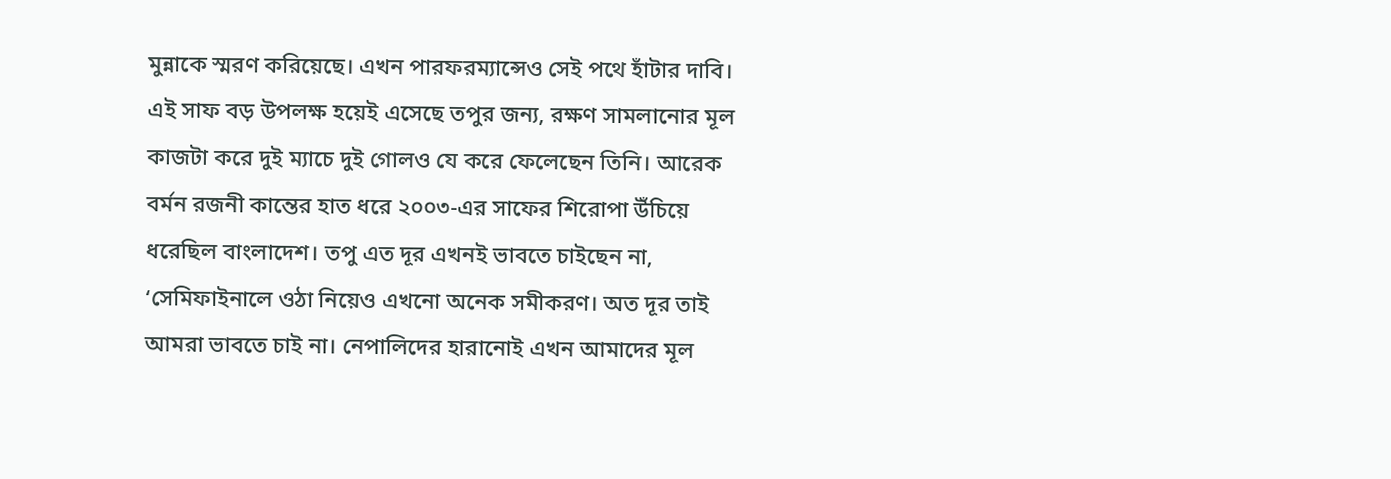মুন্নাকে স্মরণ করিয়েছে। এখন পারফরম্যান্সেও সেই পথে হাঁটার দাবি। এই সাফ বড় উপলক্ষ হয়েই এসেছে তপুর জন্য, রক্ষণ সামলানোর মূল কাজটা করে দুই ম্যাচে দুই গোলও যে করে ফেলেছেন তিনি। আরেক বর্মন রজনী কান্তের হাত ধরে ২০০৩-এর সাফের শিরোপা উঁচিয়ে ধরেছিল বাংলাদেশ। তপু এত দূর এখনই ভাবতে চাইছেন না, ‘সেমিফাইনালে ওঠা নিয়েও এখনো অনেক সমীকরণ। অত দূর তাই আমরা ভাবতে চাই না। নেপালিদের হারানোই এখন আমাদের মূল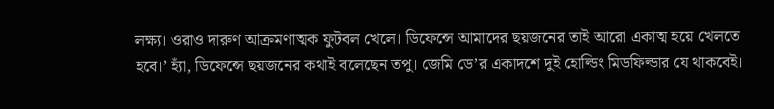লক্ষ্য। ওরাও দারুণ আক্রমণাত্মক ফুটবল খেলে। ডিফেন্সে আমাদের ছয়জনের তাই আরো একাত্ম হয়ে খেলতে হবে।’ হ্যাঁ, ডিফেন্সে ছয়জনের কথাই বলেছেন তপু। জেমি ডে’র একাদশে দুই হোল্ডিং মিডফিল্ডার যে থাকবেই।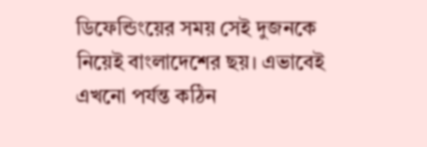ডিফেন্ডিংয়ের সময় সেই দুজনকে নিয়েই বাংলাদেশের ছয়। এভাবেই এখনো পর্যন্ত কঠিন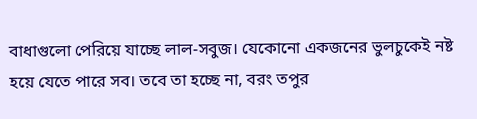বাধাগুলো পেরিয়ে যাচ্ছে লাল-সবুজ। যেকোনো একজনের ভুলচুকেই নষ্ট হয়ে যেতে পারে সব। তবে তা হচ্ছে না, বরং তপুর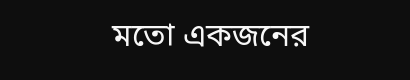মতো একজনের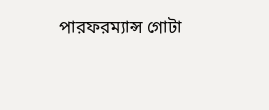পারফরম্যান্স গোটা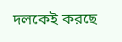দলকেই করছে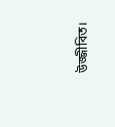উজ্জীবিত।